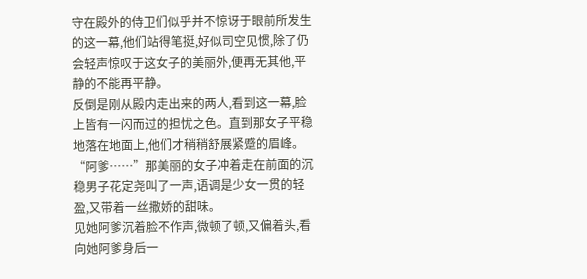守在殿外的侍卫们似乎并不惊讶于眼前所发生的这一幕,他们站得笔挺,好似司空见惯,除了仍会轻声惊叹于这女子的美丽外,便再无其他,平静的不能再平静。
反倒是刚从殿内走出来的两人,看到这一幕,脸上皆有一闪而过的担忧之色。直到那女子平稳地落在地面上,他们才稍稍舒展紧蹙的眉峰。
“阿爹……”那美丽的女子冲着走在前面的沉稳男子花定尧叫了一声,语调是少女一贯的轻盈,又带着一丝撒娇的甜味。
见她阿爹沉着脸不作声,微顿了顿,又偏着头,看向她阿爹身后一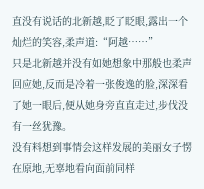直没有说话的北新越,眨了眨眼,露出一个灿烂的笑容,柔声道:“阿越……”
只是北新越并没有如她想象中那般也柔声回应她,反而是冷着一张俊逸的脸,深深看了她一眼后,便从她身旁直直走过,步伐没有一丝犹豫。
没有料想到事情会这样发展的美丽女子愣在原地,无辜地看向面前同样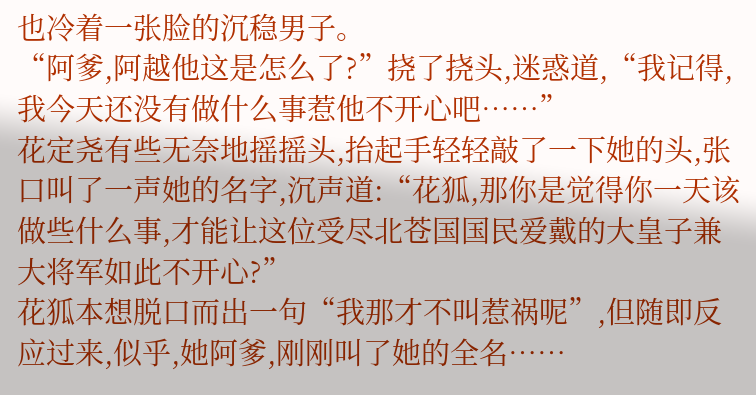也冷着一张脸的沉稳男子。
“阿爹,阿越他这是怎么了?”挠了挠头,迷惑道,“我记得,我今天还没有做什么事惹他不开心吧……”
花定尧有些无奈地摇摇头,抬起手轻轻敲了一下她的头,张口叫了一声她的名字,沉声道:“花狐,那你是觉得你一天该做些什么事,才能让这位受尽北苍国国民爱戴的大皇子兼大将军如此不开心?”
花狐本想脱口而出一句“我那才不叫惹祸呢”,但随即反应过来,似乎,她阿爹,刚刚叫了她的全名……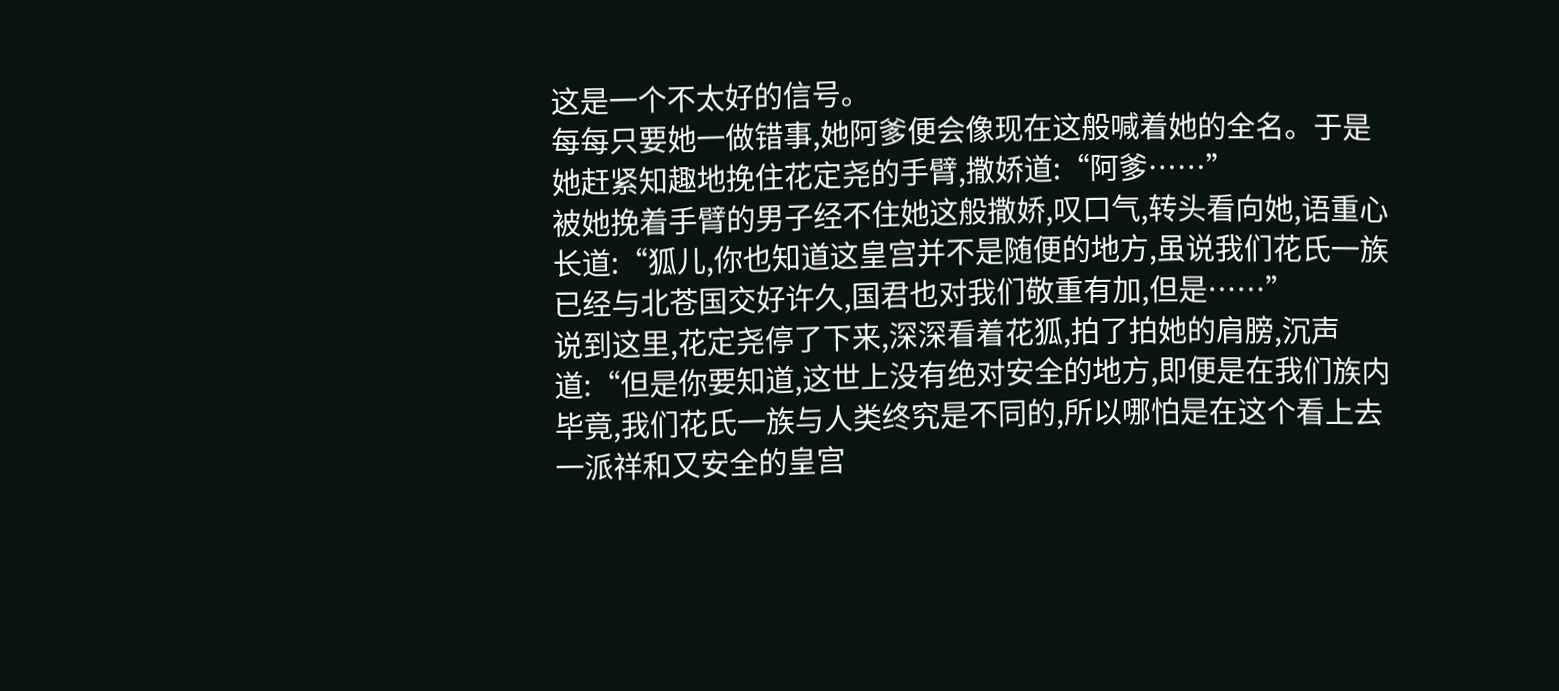这是一个不太好的信号。
每每只要她一做错事,她阿爹便会像现在这般喊着她的全名。于是她赶紧知趣地挽住花定尧的手臂,撒娇道:“阿爹……”
被她挽着手臂的男子经不住她这般撒娇,叹口气,转头看向她,语重心长道:“狐儿,你也知道这皇宫并不是随便的地方,虽说我们花氏一族已经与北苍国交好许久,国君也对我们敬重有加,但是……”
说到这里,花定尧停了下来,深深看着花狐,拍了拍她的肩膀,沉声道:“但是你要知道,这世上没有绝对安全的地方,即便是在我们族内毕竟,我们花氏一族与人类终究是不同的,所以哪怕是在这个看上去一派祥和又安全的皇宫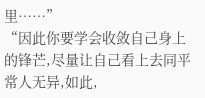里……”
“因此你要学会收敛自己身上的锋芒,尽量让自己看上去同平常人无异,如此,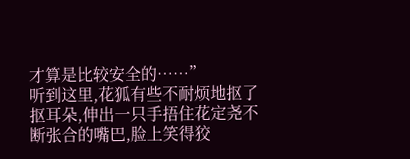才算是比较安全的……”
听到这里,花狐有些不耐烦地抠了抠耳朵,伸出一只手捂住花定尧不断张合的嘴巴,脸上笑得狡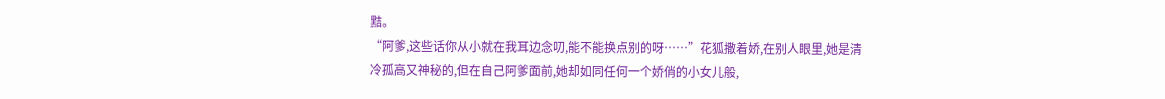黠。
“阿爹,这些话你从小就在我耳边念叨,能不能换点别的呀……”花狐撒着娇,在别人眼里,她是清冷孤高又神秘的,但在自己阿爹面前,她却如同任何一个娇俏的小女儿般,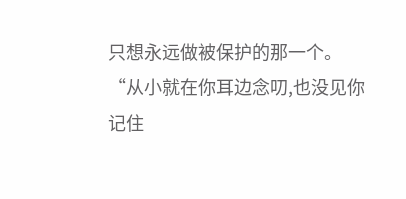只想永远做被保护的那一个。
“从小就在你耳边念叨,也没见你记住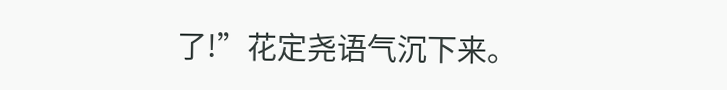了!”花定尧语气沉下来。